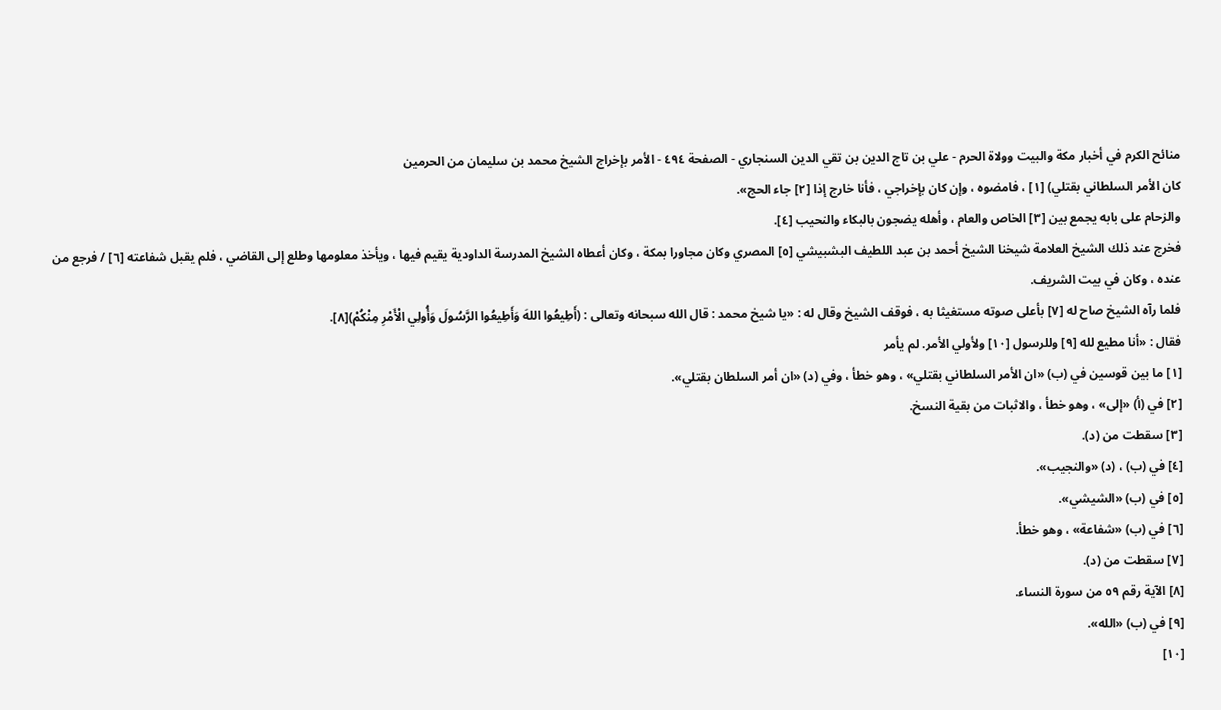منائح الكرم في أخبار مكة والبيت وولاة الحرم - علي بن تاج الدين بن تقي الدين السنجاري - الصفحة ٤٩٤ - الأمر بإخراج الشيخ محمد بن سليمان من الحرمين
كان الأمر السلطاني بقتلي) [١] ، فامضوه ، وإن كان بإخراجي ، فأنا خارج إذا [٢] جاء الحج».
والزحام على بابه يجمع بين [٣] الخاص والعام ، وأهله يضجون بالبكاء والنحيب [٤].
فخرج عند ذلك الشيخ العلامة شيخنا الشيخ أحمد بن عبد اللطيف البشبيشي [٥] المصري وكان مجاورا بمكة ، وكان أعطاه الشيخ المدرسة الداودية يقيم فيها ، ويأخذ معلومها وطلع إلى القاضي ، فلم يقبل شفاعته [٦] / فرجع من عنده ، وكان في بيت الشريف.
فلما رآه الشيخ صاح له [٧] بأعلى صوته مستغيثا به ، فوقف الشيخ وقال له : «يا شيخ محمد : قال الله سبحانه وتعالى : (أَطِيعُوا اللهَ وَأَطِيعُوا الرَّسُولَ وَأُولِي الْأَمْرِ مِنْكُمْ)[٨].
فقال : «أنا مطيع لله [٩] وللرسول [١٠] ولأولي الأمر. لم يأمر
[١] ما بين قوسين في (ب) «ان الأمر السلطاني بقتلي» ، وهو خطأ ، وفي (د) «ان أمر السلطان بقتلي».
[٢] في (أ) «إلى» ، وهو خطأ ، والاثبات من بقية النسخ.
[٣] سقطت من (د).
[٤] في (ب) ، (د) «والنجيب».
[٥] في (ب) «الشيشي».
[٦] في (ب) «شفاعة» ، وهو خطأ.
[٧] سقطت من (د).
[٨] الآية رقم ٥٩ من سورة النساء.
[٩] في (ب) «الله».
[١٠]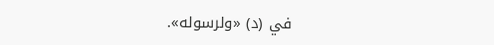في (د) «ولرسوله».